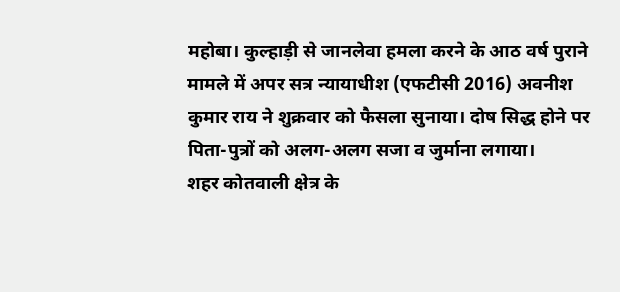महोबा। कुल्हाड़ी से जानलेवा हमला करने के आठ वर्ष पुराने मामले में अपर सत्र न्यायाधीश (एफटीसी 2016) अवनीश कुमार राय ने शुक्रवार को फैसला सुनाया। दोष सिद्ध होने पर पिता-पुत्रों को अलग-अलग सजा व जुर्माना लगाया।
शहर कोतवाली क्षेत्र के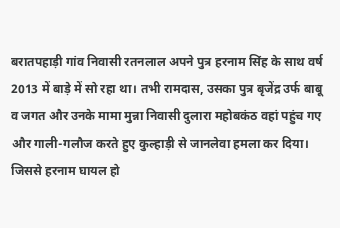बरातपहाड़ी गांव निवासी रतनलाल अपने पुत्र हरनाम सिंह के साथ वर्ष 2013 में बाड़े में सो रहा था। तभी रामदास, उसका पुत्र बृजेंद्र उर्फ बाबू व जगत और उनके मामा मुन्ना निवासी दुलारा महोबकंठ वहां पहुंच गए और गाली-गलौज करते हुए कुल्हाड़ी से जानलेवा हमला कर दिया। जिससे हरनाम घायल हो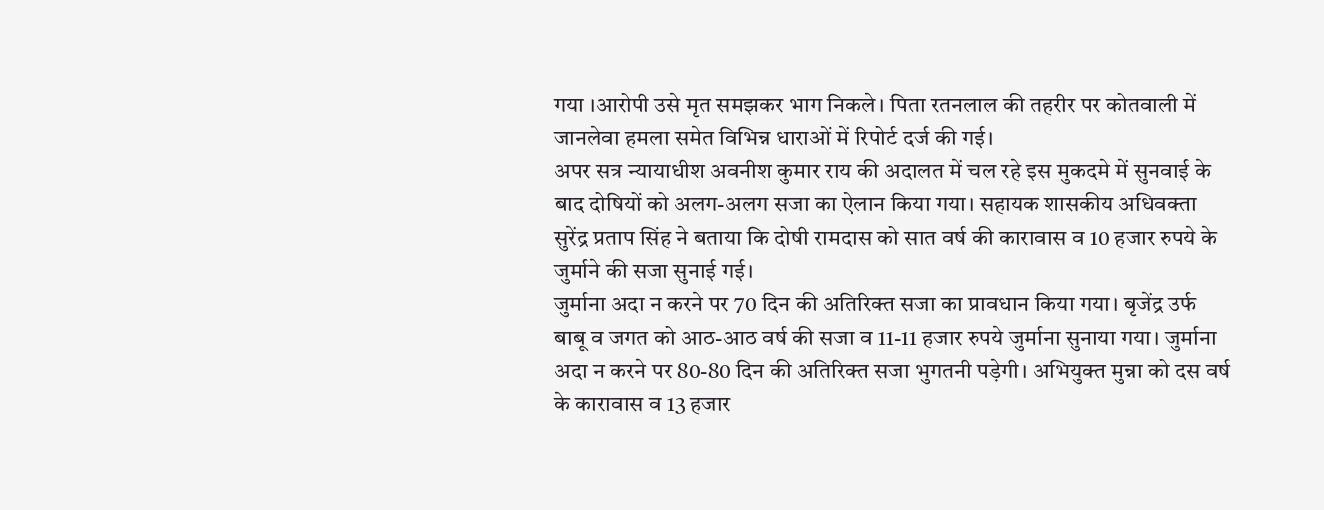गया ।आरोपी उसे मृत समझकर भाग निकले। पिता रतनलाल की तहरीर पर कोतवाली में जानलेवा हमला समेत विभिन्न धाराओं में रिपोर्ट दर्ज की गई।
अपर सत्र न्यायाधीश अवनीश कुमार राय की अदालत में चल रहे इस मुकदमे में सुनवाई के बाद दोषियों को अलग-अलग सजा का ऐलान किया गया। सहायक शासकीय अधिवक्ता सुरेंद्र प्रताप सिंह ने बताया कि दोषी रामदास को सात वर्ष की कारावास व 10 हजार रुपये के जुर्माने की सजा सुनाई गई।
जुर्माना अदा न करने पर 70 दिन की अतिरिक्त सजा का प्रावधान किया गया। बृजेंद्र उर्फ बाबू व जगत को आठ-आठ वर्ष की सजा व 11-11 हजार रुपये जुर्माना सुनाया गया। जुर्माना अदा न करने पर 80-80 दिन की अतिरिक्त सजा भुगतनी पड़ेगी। अभियुक्त मुन्ना को दस वर्ष के कारावास व 13 हजार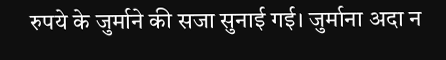रुपये के जुर्माने की सजा सुनाई गई। जुर्माना अदा न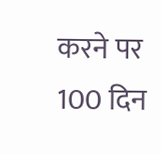करने पर 100 दिन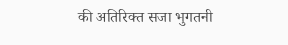की अतिरिक्त सजा भुगतनी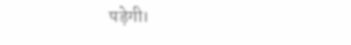पड़ेगी।